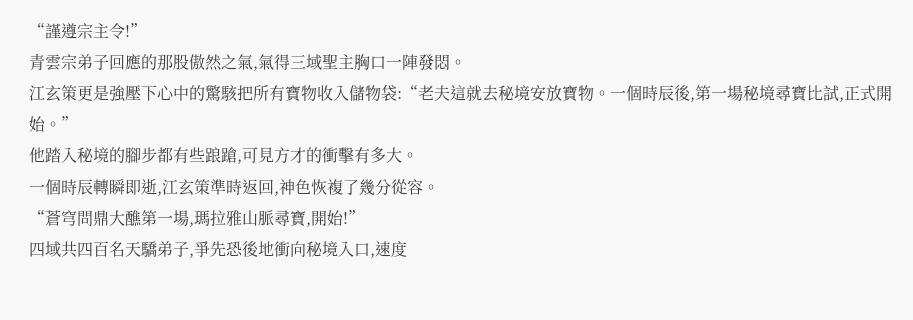“謹遵宗主令!”
青雲宗弟子回應的那股傲然之氣,氣得三域聖主胸口一陣發悶。
江玄策更是強壓下心中的驚駭把所有寶物收入儲物袋:“老夫這就去秘境安放寶物。一個時辰後,第一場秘境尋寶比試,正式開始。”
他踏入秘境的腳步都有些踉蹌,可見方才的衝擊有多大。
一個時辰轉瞬即逝,江玄策準時返回,神色恢複了幾分從容。
“蒼穹問鼎大醮第一場,瑪拉雅山脈尋寶,開始!”
四域共四百名天驕弟子,爭先恐後地衝向秘境入口,速度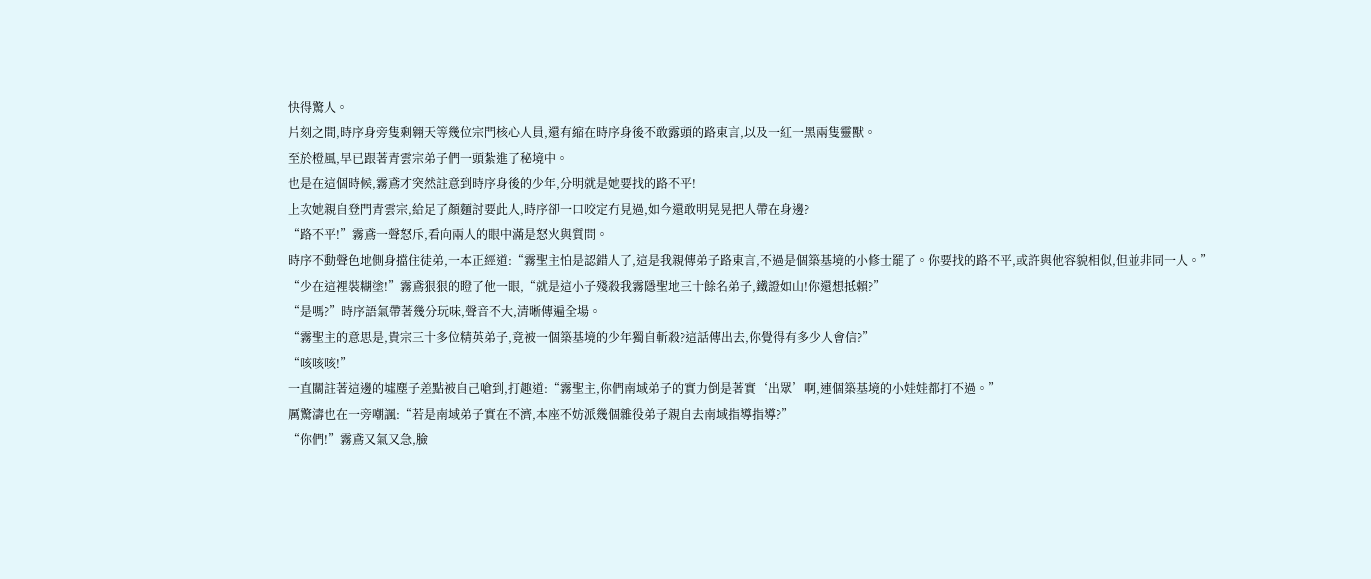快得驚人。
片刻之間,時序身旁隻剩翱天等幾位宗門核心人員,還有縮在時序身後不敢露頭的路東言,以及一紅一黑兩隻靈獸。
至於橙風,早已跟著青雲宗弟子們一頭紮進了秘境中。
也是在這個時候,霧鳶才突然註意到時序身後的少年,分明就是她要找的路不平!
上次她親自登門青雲宗,給足了顏麵討要此人,時序卻一口咬定冇見過,如今還敢明晃晃把人帶在身邊?
“路不平!”霧鳶一聲怒斥,看向兩人的眼中滿是怒火與質問。
時序不動聲色地側身擋住徒弟,一本正經道:“霧聖主怕是認錯人了,這是我親傳弟子路東言,不過是個築基境的小修士罷了。你要找的路不平,或許與他容貌相似,但並非同一人。”
“少在這裡裝糊塗!”霧鳶狠狠的瞪了他一眼,“就是這小子殘殺我霧隱聖地三十餘名弟子,鐵證如山!你還想抵賴?”
“是嗎?”時序語氣帶著幾分玩味,聲音不大,清晰傳遍全場。
“霧聖主的意思是,貴宗三十多位精英弟子,竟被一個築基境的少年獨自斬殺?這話傳出去,你覺得有多少人會信?”
“咳咳咳!”
一直關註著這邊的墟塵子差點被自己嗆到,打趣道:“霧聖主,你們南域弟子的實力倒是著實‘出眾’啊,連個築基境的小娃娃都打不過。”
厲驚濤也在一旁嘲諷:“若是南域弟子實在不濟,本座不妨派幾個雜役弟子親自去南域指導指導?”
“你們!”霧鳶又氣又急,臉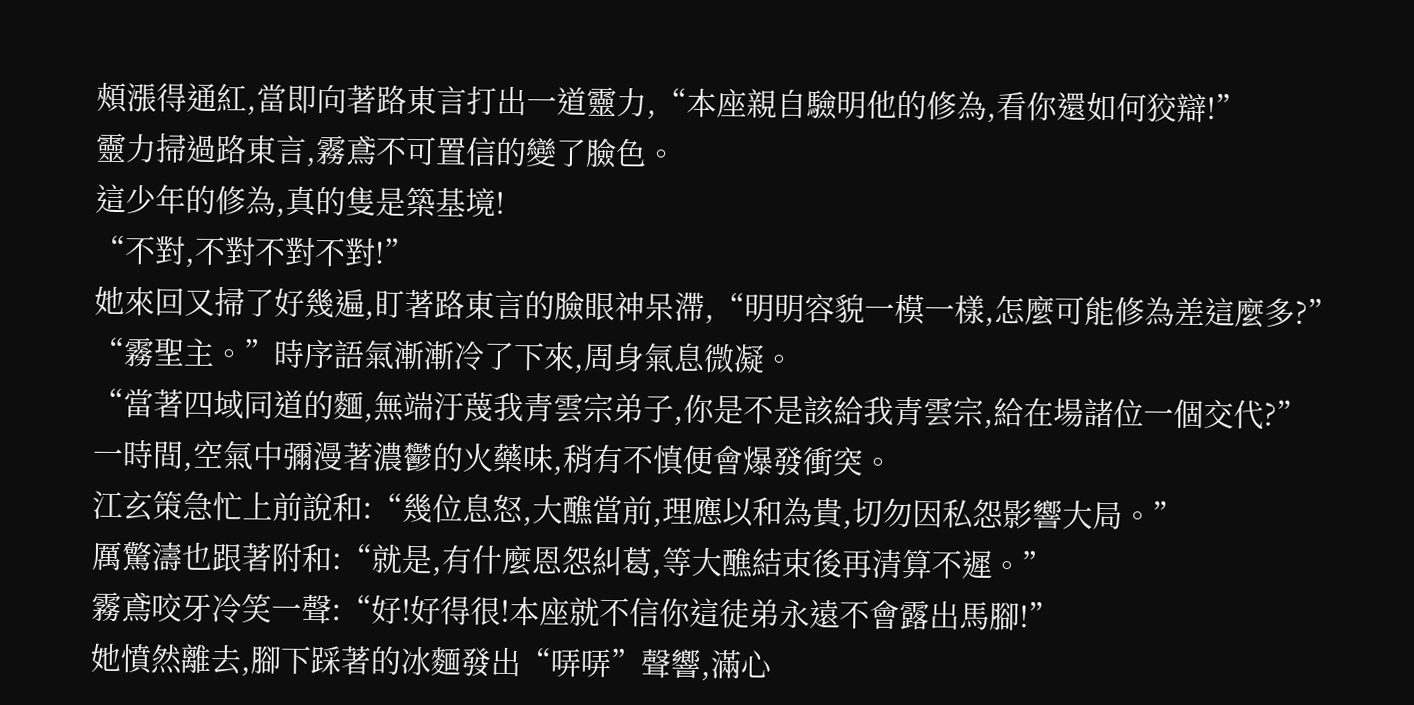頰漲得通紅,當即向著路東言打出一道靈力,“本座親自驗明他的修為,看你還如何狡辯!”
靈力掃過路東言,霧鳶不可置信的變了臉色。
這少年的修為,真的隻是築基境!
“不對,不對不對不對!”
她來回又掃了好幾遍,盯著路東言的臉眼神呆滯,“明明容貌一模一樣,怎麼可能修為差這麼多?”
“霧聖主。”時序語氣漸漸冷了下來,周身氣息微凝。
“當著四域同道的麵,無端汙蔑我青雲宗弟子,你是不是該給我青雲宗,給在場諸位一個交代?”
一時間,空氣中彌漫著濃鬱的火藥味,稍有不慎便會爆發衝突。
江玄策急忙上前說和:“幾位息怒,大醮當前,理應以和為貴,切勿因私怨影響大局。”
厲驚濤也跟著附和:“就是,有什麼恩怨糾葛,等大醮結束後再清算不遲。”
霧鳶咬牙冷笑一聲:“好!好得很!本座就不信你這徒弟永遠不會露出馬腳!”
她憤然離去,腳下踩著的冰麵發出“哢哢”聲響,滿心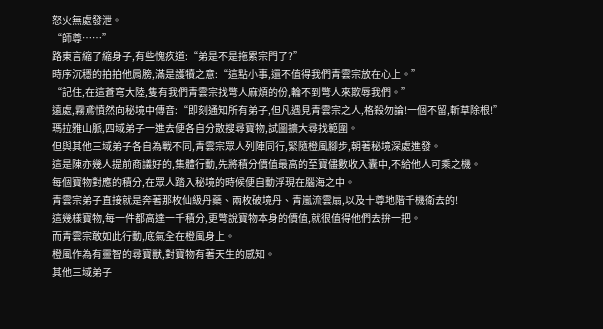怒火無處發泄。
“師尊……”
路東言縮了縮身子,有些愧疚道:“弟是不是拖累宗門了?”
時序沉穩的拍拍他肩膀,滿是護犢之意:“這點小事,還不值得我們青雲宗放在心上。”
“記住,在這蒼穹大陸,隻有我們青雲宗找彆人麻煩的份,輪不到彆人來欺辱我們。”
遠處,霧鳶憤然向秘境中傳音:“即刻通知所有弟子,但凡遇見青雲宗之人,格殺勿論!一個不留,斬草除根!”
瑪拉雅山脈,四域弟子一進去便各自分散搜尋寶物,試圖擴大尋找範圍。
但與其他三域弟子各自為戰不同,青雲宗眾人列陣同行,緊隨橙風腳步,朝著秘境深處進發。
這是陳亦幾人提前商議好的,集體行動,先將積分價值最高的至寶儘數收入囊中,不給他人可乘之機。
每個寶物對應的積分,在眾人踏入秘境的時候便自動浮現在腦海之中。
青雲宗弟子直接就是奔著那枚仙級丹藥、兩枚破境丹、青嵐流雲扇,以及十尊地階千機衛去的!
這幾樣寶物,每一件都高達一千積分,更彆說寶物本身的價值,就很值得他們去拚一把。
而青雲宗敢如此行動,底氣全在橙風身上。
橙風作為有靈智的尋寶獸,對寶物有著天生的感知。
其他三域弟子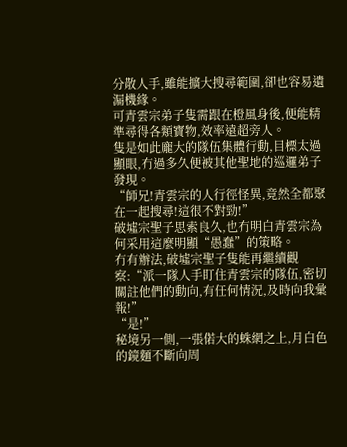分散人手,雖能擴大搜尋範圍,卻也容易遺漏機緣。
可青雲宗弟子隻需跟在橙風身後,便能精準尋得各類寶物,效率遠超旁人。
隻是如此龐大的隊伍集體行動,目標太過顯眼,冇過多久便被其他聖地的巡邏弟子發現。
“師兄!青雲宗的人行徑怪異,竟然全都聚在一起搜尋!這很不對勁!”
破墟宗聖子思索良久,也冇明白青雲宗為何采用這麼明顯“愚蠢”的策略。
冇有辦法,破墟宗聖子隻能再繼續觀察:“派一隊人手盯住青雲宗的隊伍,密切關註他們的動向,有任何情況,及時向我彙報!”
“是!”
秘境另一側,一張偌大的蛛網之上,月白色的鏡麵不斷向周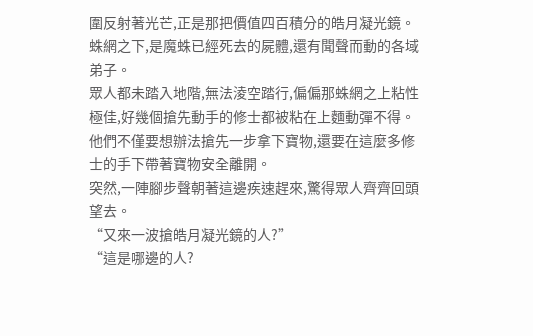圍反射著光芒,正是那把價值四百積分的皓月凝光鏡。
蛛網之下,是魔蛛已經死去的屍體,還有聞聲而動的各域弟子。
眾人都未踏入地階,無法淩空踏行,偏偏那蛛網之上粘性極佳,好幾個搶先動手的修士都被粘在上麵動彈不得。
他們不僅要想辦法搶先一步拿下寶物,還要在這麼多修士的手下帶著寶物安全離開。
突然,一陣腳步聲朝著這邊疾速趕來,驚得眾人齊齊回頭望去。
“又來一波搶皓月凝光鏡的人?”
“這是哪邊的人?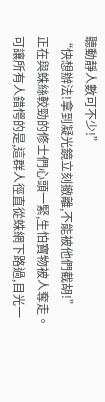聽動靜人數可不少!”
“快想辦法!拿到凝光鏡立刻撤離,不能被他們截胡!”
正在與蛛絲較勁的修士們心頭一緊,生怕寶物被人奪走。
可讓所有人錯愕的是,這群人徑直從蛛網下路過,目光一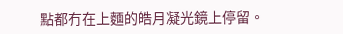點都冇在上麵的皓月凝光鏡上停留。